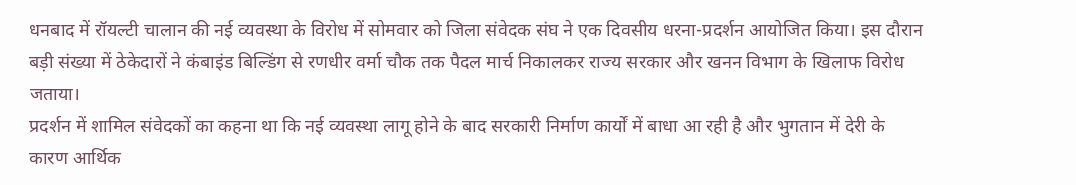धनबाद में रॉयल्टी चालान की नई व्यवस्था के विरोध में सोमवार को जिला संवेदक संघ ने एक दिवसीय धरना-प्रदर्शन आयोजित किया। इस दौरान बड़ी संख्या में ठेकेदारों ने कंबाइंड बिल्डिंग से रणधीर वर्मा चौक तक पैदल मार्च निकालकर राज्य सरकार और खनन विभाग के खिलाफ विरोध जताया।
प्रदर्शन में शामिल संवेदकों का कहना था कि नई व्यवस्था लागू होने के बाद सरकारी निर्माण कार्यों में बाधा आ रही है और भुगतान में देरी के कारण आर्थिक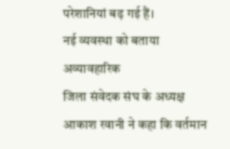परेशानियां बढ़ गई हैं।
नई व्यवस्था को बताया अव्यावहारिक
जिला संवेदक संघ के अध्यक्ष आकाश रवानी ने कहा कि वर्तमान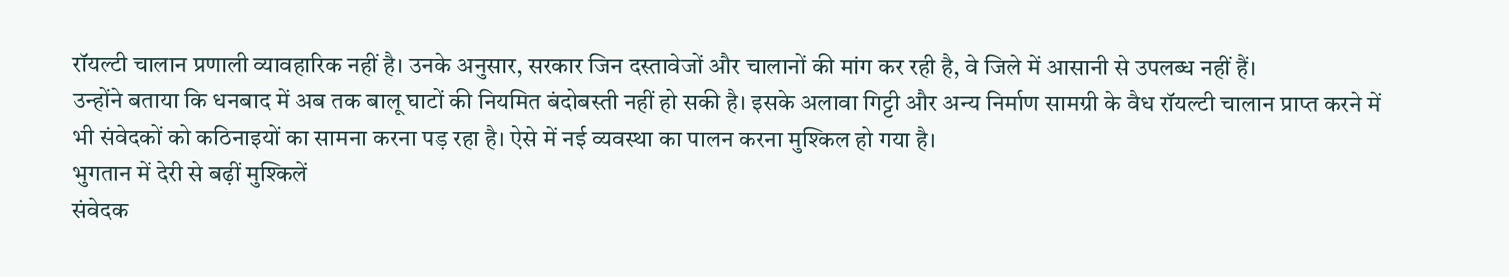रॉयल्टी चालान प्रणाली व्यावहारिक नहीं है। उनके अनुसार, सरकार जिन दस्तावेजों और चालानों की मांग कर रही है, वे जिले में आसानी से उपलब्ध नहीं हैं।
उन्होंने बताया कि धनबाद में अब तक बालू घाटों की नियमित बंदोबस्ती नहीं हो सकी है। इसके अलावा गिट्टी और अन्य निर्माण सामग्री के वैध रॉयल्टी चालान प्राप्त करने में भी संवेदकों को कठिनाइयों का सामना करना पड़ रहा है। ऐसे में नई व्यवस्था का पालन करना मुश्किल हो गया है।
भुगतान में देरी से बढ़ीं मुश्किलें
संवेदक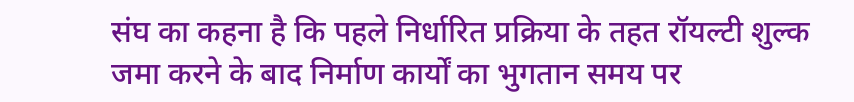संघ का कहना है कि पहले निर्धारित प्रक्रिया के तहत रॉयल्टी शुल्क जमा करने के बाद निर्माण कार्यों का भुगतान समय पर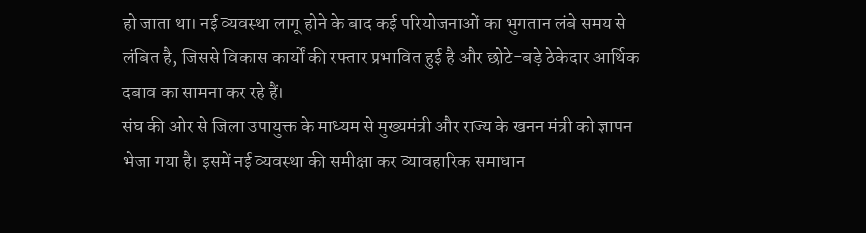हो जाता था। नई व्यवस्था लागू होने के बाद कई परियोजनाओं का भुगतान लंबे समय से लंबित है, जिससे विकास कार्यों की रफ्तार प्रभावित हुई है और छोटे-बड़े ठेकेदार आर्थिक दबाव का सामना कर रहे हैं।
संघ की ओर से जिला उपायुक्त के माध्यम से मुख्यमंत्री और राज्य के खनन मंत्री को ज्ञापन भेजा गया है। इसमें नई व्यवस्था की समीक्षा कर व्यावहारिक समाधान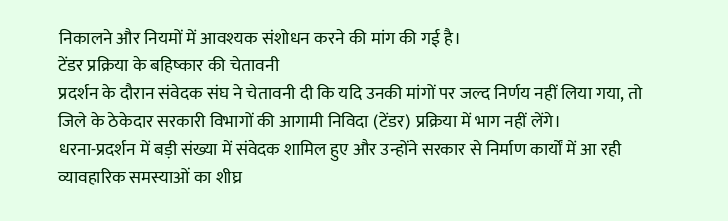निकालने और नियमों में आवश्यक संशोधन करने की मांग की गई है।
टेंडर प्रक्रिया के बहिष्कार की चेतावनी
प्रदर्शन के दौरान संवेदक संघ ने चेतावनी दी कि यदि उनकी मांगों पर जल्द निर्णय नहीं लिया गया, तो जिले के ठेकेदार सरकारी विभागों की आगामी निविदा (टेंडर) प्रक्रिया में भाग नहीं लेंगे।
धरना-प्रदर्शन में बड़ी संख्या में संवेदक शामिल हुए और उन्होंने सरकार से निर्माण कार्यों में आ रही व्यावहारिक समस्याओं का शीघ्र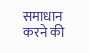समाधान करने की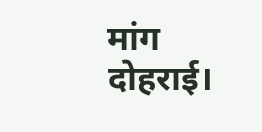मांग दोहराई।